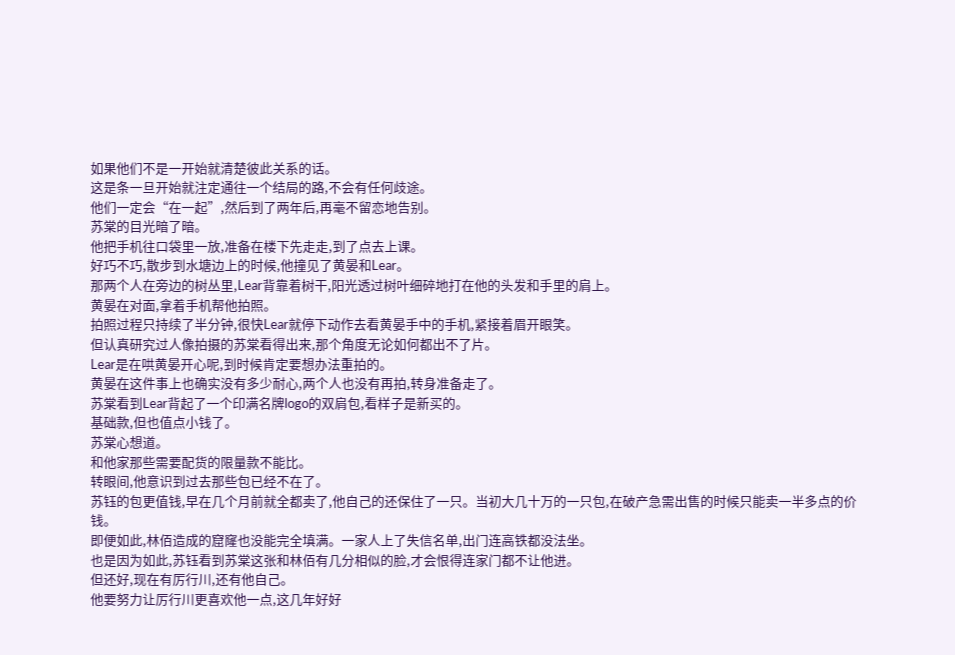如果他们不是一开始就清楚彼此关系的话。
这是条一旦开始就注定通往一个结局的路,不会有任何歧途。
他们一定会“在一起”,然后到了两年后,再毫不留恋地告别。
苏棠的目光暗了暗。
他把手机往口袋里一放,准备在楼下先走走,到了点去上课。
好巧不巧,散步到水塘边上的时候,他撞见了黄晏和Lear。
那两个人在旁边的树丛里,Lear背靠着树干,阳光透过树叶细碎地打在他的头发和手里的肩上。
黄晏在对面,拿着手机帮他拍照。
拍照过程只持续了半分钟,很快Lear就停下动作去看黄晏手中的手机,紧接着眉开眼笑。
但认真研究过人像拍摄的苏棠看得出来,那个角度无论如何都出不了片。
Lear是在哄黄晏开心呢,到时候肯定要想办法重拍的。
黄晏在这件事上也确实没有多少耐心,两个人也没有再拍,转身准备走了。
苏棠看到Lear背起了一个印满名牌logo的双肩包,看样子是新买的。
基础款,但也值点小钱了。
苏棠心想道。
和他家那些需要配货的限量款不能比。
转眼间,他意识到过去那些包已经不在了。
苏钰的包更值钱,早在几个月前就全都卖了,他自己的还保住了一只。当初大几十万的一只包,在破产急需出售的时候只能卖一半多点的价钱。
即便如此,林佰造成的窟窿也没能完全填满。一家人上了失信名单,出门连高铁都没法坐。
也是因为如此,苏钰看到苏棠这张和林佰有几分相似的脸,才会恨得连家门都不让他进。
但还好,现在有厉行川,还有他自己。
他要努力让厉行川更喜欢他一点,这几年好好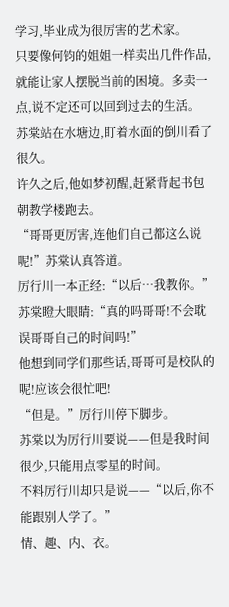学习,毕业成为很厉害的艺术家。
只要像何钧的姐姐一样卖出几件作品,就能让家人摆脱当前的困境。多卖一点,说不定还可以回到过去的生活。
苏棠站在水塘边,盯着水面的倒川看了很久。
许久之后,他如梦初醒,赶紧背起书包朝教学楼跑去。
“哥哥更厉害,连他们自己都这么说呢!”苏棠认真答道。
厉行川一本正经:“以后…我教你。”
苏棠瞪大眼睛:“真的吗哥哥!不会耽误哥哥自己的时间吗!”
他想到同学们那些话,哥哥可是校队的呢!应该会很忙吧!
“但是。”厉行川停下脚步。
苏棠以为厉行川要说——但是我时间很少,只能用点零星的时间。
不料厉行川却只是说——“以后,你不能跟别人学了。”
情、趣、内、衣。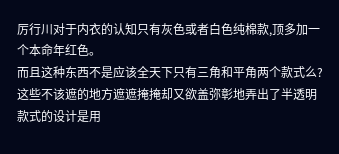厉行川对于内衣的认知只有灰色或者白色纯棉款,顶多加一个本命年红色。
而且这种东西不是应该全天下只有三角和平角两个款式么?这些不该遮的地方遮遮掩掩却又欲盖弥彰地弄出了半透明款式的设计是用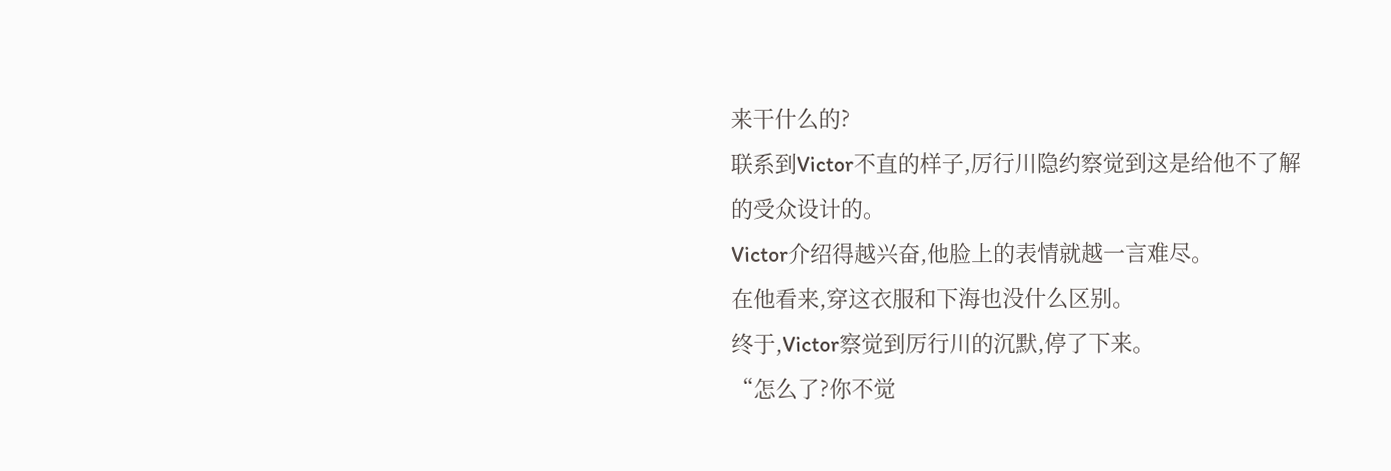来干什么的?
联系到Victor不直的样子,厉行川隐约察觉到这是给他不了解的受众设计的。
Victor介绍得越兴奋,他脸上的表情就越一言难尽。
在他看来,穿这衣服和下海也没什么区别。
终于,Victor察觉到厉行川的沉默,停了下来。
“怎么了?你不觉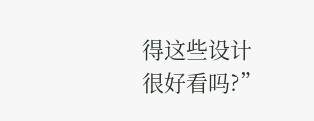得这些设计很好看吗?”